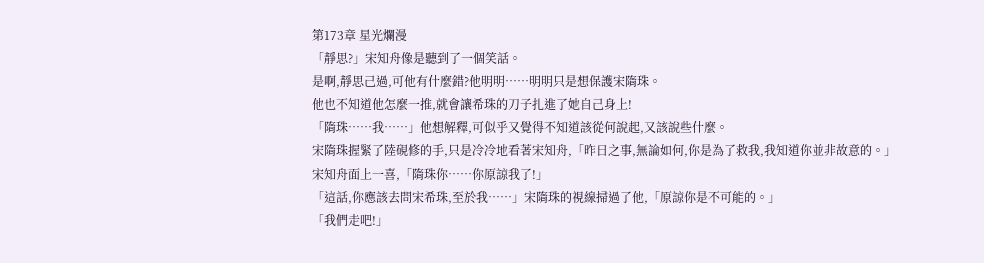第173章 星光爛漫
「靜思?」宋知舟像是聽到了一個笑話。
是啊,靜思己過,可他有什麼錯?他明明……明明只是想保護宋隋珠。
他也不知道他怎麼一推,就會讓希珠的刀子扎進了她自己身上!
「隋珠……我……」他想解釋,可似乎又覺得不知道該從何說起,又該說些什麼。
宋隋珠握緊了陸硯修的手,只是冷冷地看著宋知舟,「昨日之事,無論如何,你是為了救我,我知道你並非故意的。」
宋知舟面上一喜,「隋珠你……你原諒我了!」
「這話,你應該去問宋希珠,至於我……」宋隋珠的視線掃過了他,「原諒你是不可能的。」
「我們走吧!」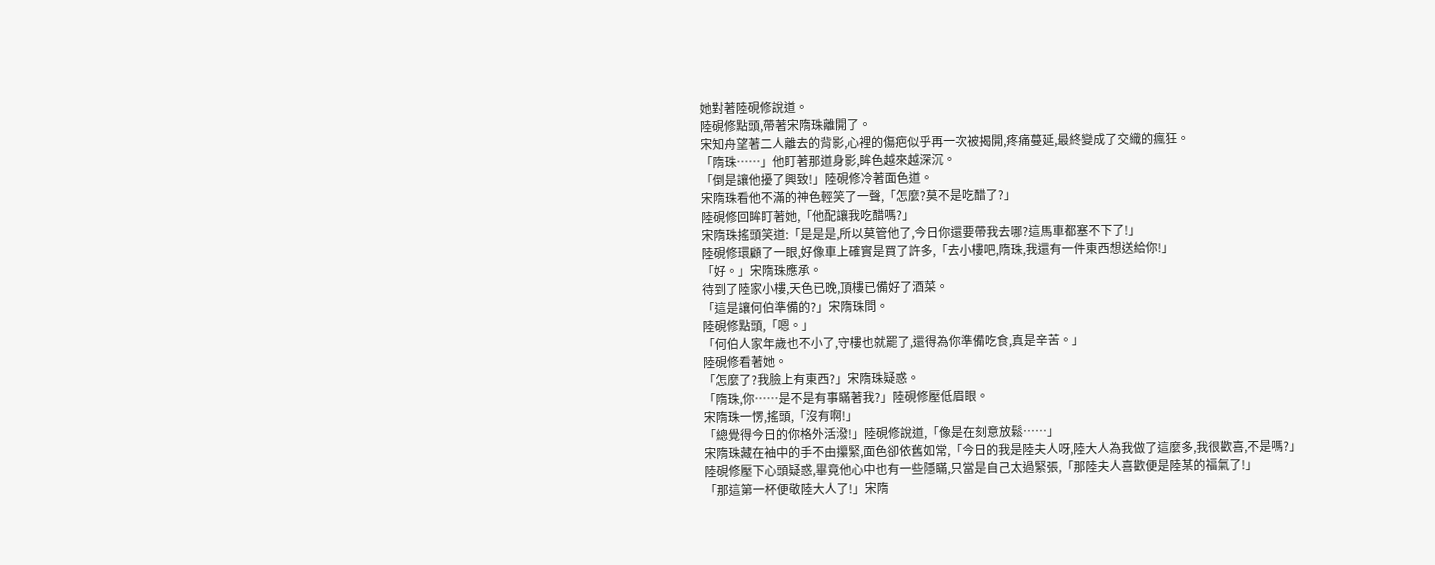她對著陸硯修說道。
陸硯修點頭,帶著宋隋珠離開了。
宋知舟望著二人離去的背影,心裡的傷疤似乎再一次被揭開,疼痛蔓延,最終變成了交織的瘋狂。
「隋珠……」他盯著那道身影,眸色越來越深沉。
「倒是讓他擾了興致!」陸硯修冷著面色道。
宋隋珠看他不滿的神色輕笑了一聲,「怎麼?莫不是吃醋了?」
陸硯修回眸盯著她,「他配讓我吃醋嗎?」
宋隋珠搖頭笑道:「是是是,所以莫管他了,今日你還要帶我去哪?這馬車都塞不下了!」
陸硯修環顧了一眼,好像車上確實是買了許多,「去小樓吧,隋珠,我還有一件東西想送給你!」
「好。」宋隋珠應承。
待到了陸家小樓,天色已晚,頂樓已備好了酒菜。
「這是讓何伯準備的?」宋隋珠問。
陸硯修點頭,「嗯。」
「何伯人家年歲也不小了,守樓也就罷了,還得為你準備吃食,真是辛苦。」
陸硯修看著她。
「怎麼了?我臉上有東西?」宋隋珠疑惑。
「隋珠,你……是不是有事瞞著我?」陸硯修壓低眉眼。
宋隋珠一愣,搖頭,「沒有啊!」
「總覺得今日的你格外活潑!」陸硯修說道,「像是在刻意放鬆……」
宋隋珠藏在袖中的手不由攥緊,面色卻依舊如常,「今日的我是陸夫人呀,陸大人為我做了這麼多,我很歡喜,不是嗎?」
陸硯修壓下心頭疑惑,畢竟他心中也有一些隱瞞,只當是自己太過緊張,「那陸夫人喜歡便是陸某的福氣了!」
「那這第一杯便敬陸大人了!」宋隋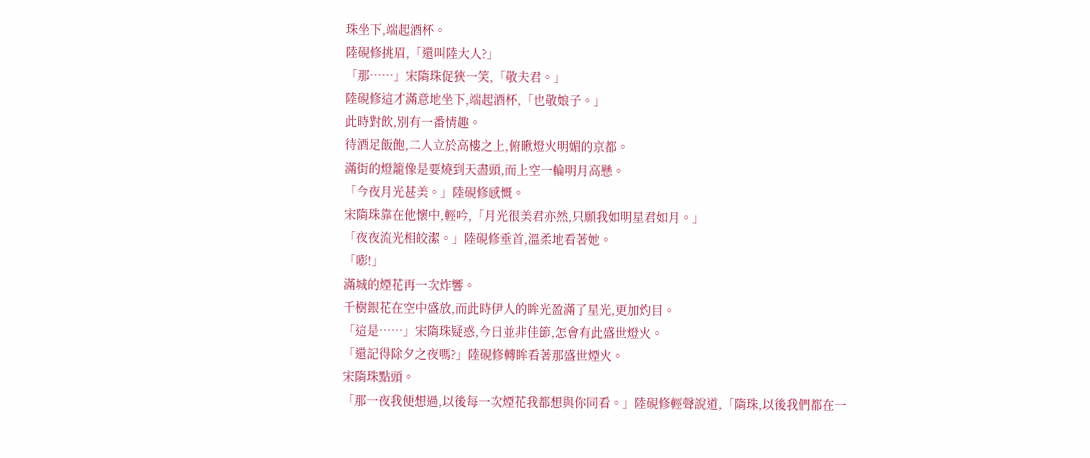珠坐下,端起酒杯。
陸硯修挑眉,「還叫陸大人?」
「那……」宋隋珠促狹一笑,「敬夫君。」
陸硯修這才滿意地坐下,端起酒杯,「也敬娘子。」
此時對飲,別有一番情趣。
待酒足飯飽,二人立於高樓之上,俯瞅燈火明媚的京都。
滿街的燈籠像是要燒到天盡頭,而上空一輪明月高懸。
「今夜月光甚美。」陸硯修感慨。
宋隋珠靠在他懷中,輕吟,「月光很美君亦然,只願我如明星君如月。」
「夜夜流光相皎潔。」陸硯修垂首,溫柔地看著她。
「嘭!」
滿城的煙花再一次炸響。
千樹銀花在空中盛放,而此時伊人的眸光盈滿了星光,更加灼目。
「這是……」宋隋珠疑惑,今日並非佳節,怎會有此盛世燈火。
「還記得除夕之夜嗎?」陸硯修轉眸看著那盛世煙火。
宋隋珠點頭。
「那一夜我便想過,以後每一次煙花我都想與你同看。」陸硯修輕聲說道,「隋珠,以後我們都在一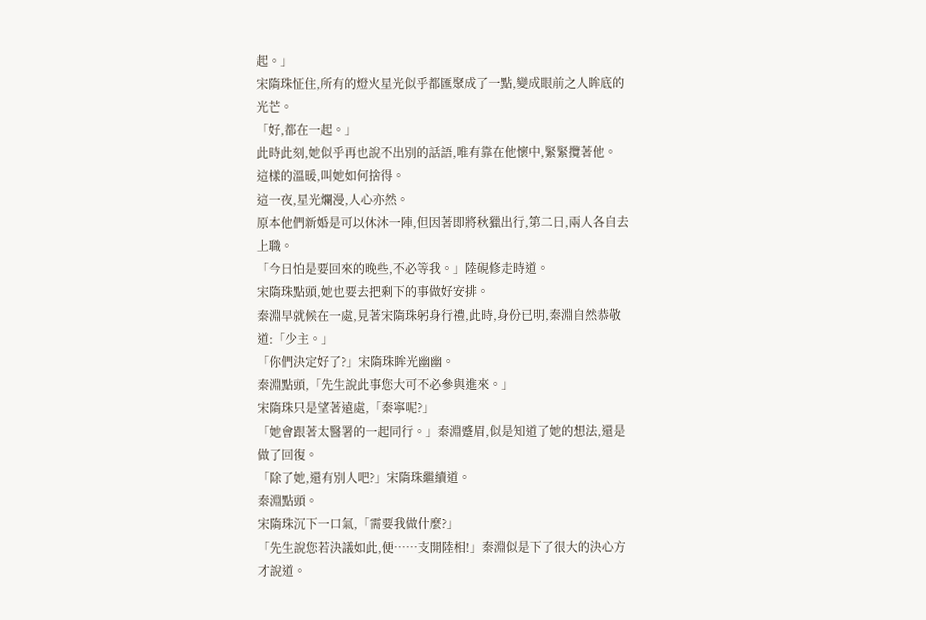起。」
宋隋珠怔住,所有的燈火星光似乎都匯聚成了一點,變成眼前之人眸底的光芒。
「好,都在一起。」
此時此刻,她似乎再也說不出別的話語,唯有靠在他懷中,緊緊攬著他。
這樣的溫暖,叫她如何捨得。
這一夜,星光爛漫,人心亦然。
原本他們新婚是可以休沐一陣,但因著即將秋獵出行,第二日,兩人各自去上職。
「今日怕是要回來的晚些,不必等我。」陸硯修走時道。
宋隋珠點頭,她也要去把剩下的事做好安排。
秦淵早就候在一處,見著宋隋珠躬身行禮,此時,身份已明,秦淵自然恭敬道:「少主。」
「你們決定好了?」宋隋珠眸光幽幽。
秦淵點頭,「先生說此事您大可不必參與進來。」
宋隋珠只是望著遠處,「秦寧呢?」
「她會跟著太醫署的一起同行。」秦淵蹙眉,似是知道了她的想法,還是做了回復。
「除了她,還有別人吧?」宋隋珠繼續道。
秦淵點頭。
宋隋珠沉下一口氣,「需要我做什麼?」
「先生說您若決議如此,便……支開陸相!」秦淵似是下了很大的決心方才說道。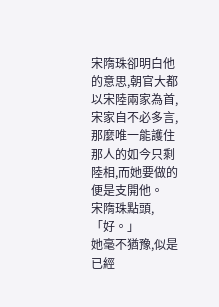宋隋珠卻明白他的意思,朝官大都以宋陸兩家為首,宋家自不必多言,那麼唯一能護住那人的如今只剩陸相,而她要做的便是支開他。
宋隋珠點頭,「好。」
她毫不猶豫,似是已經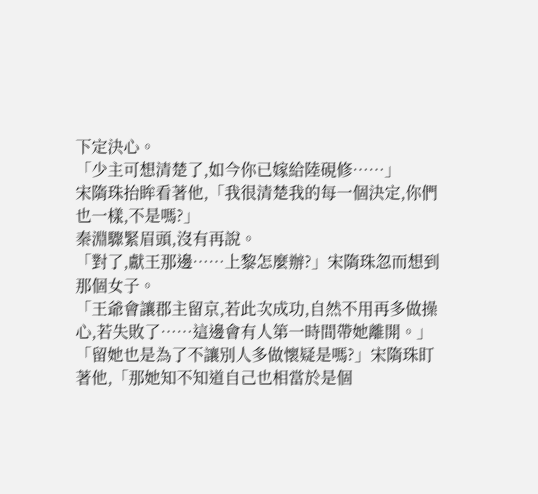下定決心。
「少主可想清楚了,如今你已嫁給陸硯修……」
宋隋珠抬眸看著他,「我很清楚我的每一個決定,你們也一樣,不是嗎?」
秦淵驟緊眉頭,沒有再說。
「對了,獻王那邊……上黎怎麼辦?」宋隋珠忽而想到那個女子。
「王爺會讓郡主留京,若此次成功,自然不用再多做操心,若失敗了……這邊會有人第一時間帶她離開。」
「留她也是為了不讓別人多做懷疑是嗎?」宋隋珠盯著他,「那她知不知道自己也相當於是個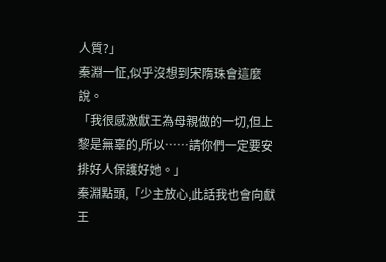人質?」
秦淵一怔,似乎沒想到宋隋珠會這麼說。
「我很感激獻王為母親做的一切,但上黎是無辜的,所以……請你們一定要安排好人保護好她。」
秦淵點頭,「少主放心,此話我也會向獻王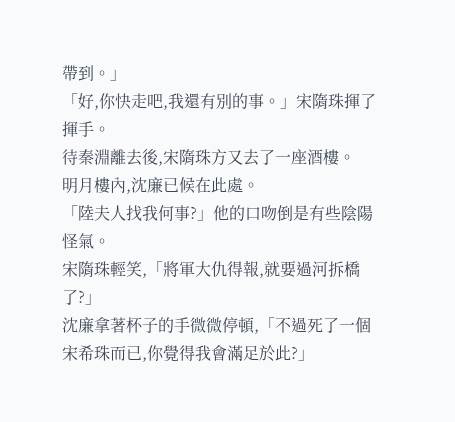帶到。」
「好,你快走吧,我還有別的事。」宋隋珠揮了揮手。
待秦淵離去後,宋隋珠方又去了一座酒樓。
明月樓內,沈廉已候在此處。
「陸夫人找我何事?」他的口吻倒是有些陰陽怪氣。
宋隋珠輕笑,「將軍大仇得報,就要過河拆橋了?」
沈廉拿著杯子的手微微停頓,「不過死了一個宋希珠而已,你覺得我會滿足於此?」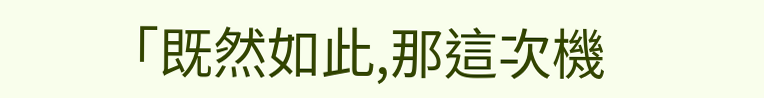「既然如此,那這次機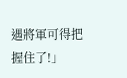遇將軍可得把握住了!」